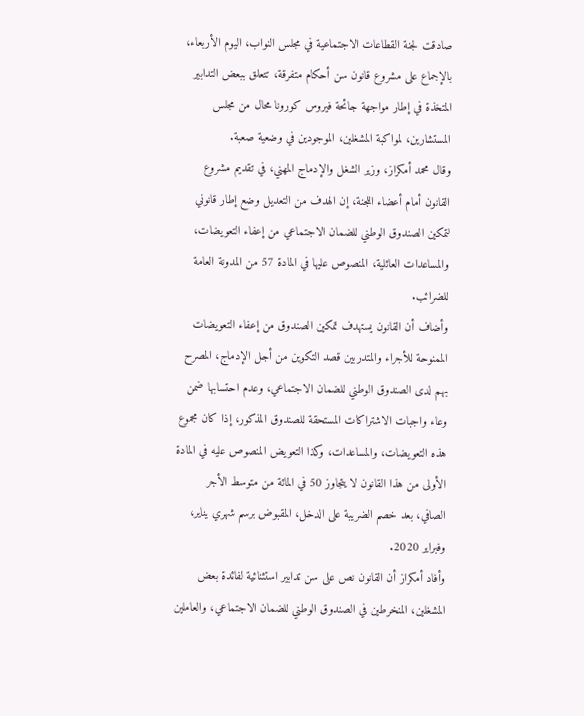صادقت لجنة القطاعات الاجتماعية في مجلس النواب، اليوم الأربعاء، بالإجماع على مشروع قانون سن أحكام متفرقة، تتعلق ببعض التدابير المتخذة في إطار مواجهة جائحة فيروس كورونا محال من مجلس المستشارين، لمواكبة المشغلين، الموجودين في وضعية صعبة.
وقال محمد أمكراز، وزير الشغل والإدماج المهني، في تقديم مشروع القانون أمام أعضاء اللجنة، إن الهدف من التعديل وضع إطار قانوني لتمكين الصندوق الوطني للضمان الاجتماعي من إعفاء التعويضات، والمساعدات العائلية، المنصوص عليها في المادة 57 من المدونة العامة للضرائب.
وأضاف أن القانون يستهدف تمكين الصندوق من إعفاء التعويضات الممنوحة للأجراء والمتدربين قصد التكوين من أجل الإدماج، المصرح بهم لدى الصندوق الوطني للضمان الاجتماعي، وعدم احتسابها ضمن وعاء واجبات الاشتراكات المستحقة للصندوق المذكور، إذا كان مجموع هذه التعويضات، والمساعدات، وكذا التعويض المنصوص عليه في المادة الأولى من هذا القانون لا يتجاوز 50 في المائة من متوسط الأجر الصافي، بعد خصم الضريبة على الدخل، المقبوض برسم شهري يناير، وفبراير 2020.
وأفاد أمكراز أن القانون نص على سن تدابير استثنائية لفائدة بعض المشغلين، المنخرطين في الصندوق الوطني للضمان الاجتماعي، والعاملين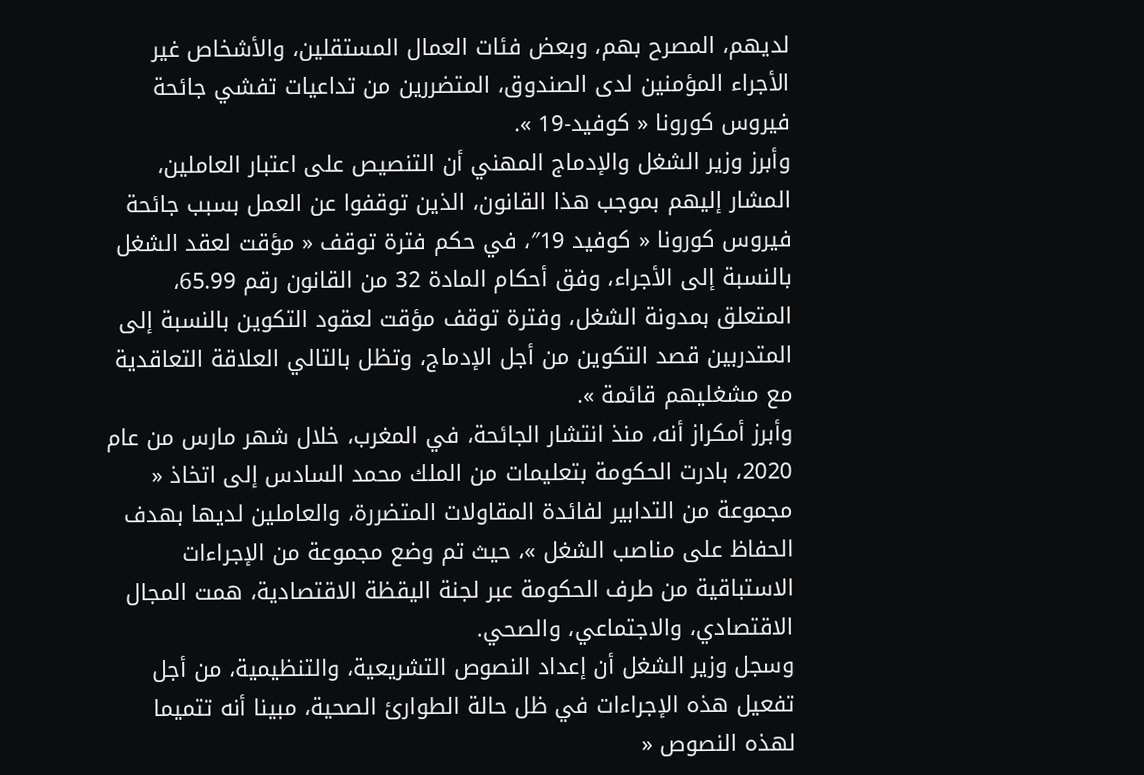لديهم، المصرح بهم، وبعض فئات العمال المستقلين، والأشخاص غير الأجراء المؤمنين لدى الصندوق، المتضررين من تداعيات تفشي جائحة فيروس كورونا « كوفيد-19 ».
وأبرز وزير الشغل والإدماج المهني أن التنصيص على اعتبار العاملين، المشار إليهم بموجب هذا القانون، الذين توقفوا عن العمل بسبب جائحة فيروس كورونا « كوفيد 19″، في حكم فترة توقف « مؤقت لعقد الشغل بالنسبة إلى الأجراء، وفق أحكام المادة 32 من القانون رقم 65.99، المتعلق بمدونة الشغل، وفترة توقف مؤقت لعقود التكوين بالنسبة إلى المتدربين قصد التكوين من أجل الإدماج، وتظل بالتالي العلاقة التعاقدية مع مشغليهم قائمة ».
وأبرز أمكراز أنه، منذ انتشار الجائحة، في المغرب، خلال شهر مارس من عام 2020، بادرت الحكومة بتعليمات من الملك محمد السادس إلى اتخاذ « مجموعة من التدابير لفائدة المقاولات المتضررة، والعاملين لديها بهدف الحفاظ على مناصب الشغل »، حيث تم وضع مجموعة من الإجراءات الاستباقية من طرف الحكومة عبر لجنة اليقظة الاقتصادية، همت المجال الاقتصادي، والاجتماعي، والصحي.
وسجل وزير الشغل أن إعداد النصوص التشريعية، والتنظيمية، من أجل تفعيل هذه الإجراءات في ظل حالة الطوارئ الصحية، مبينا أنه تتميما لهذه النصوص «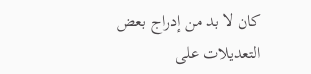كان لا بد من إدراج بعض التعديلات على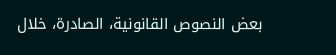بعض النصوص القانونية، الصادرة، خلال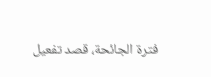فترة الجائحة، قصد تفعيل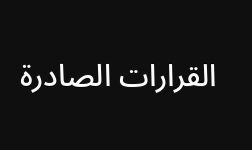القرارات الصادرة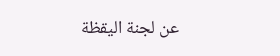عن لجنة اليقظة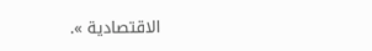الاقتصادية ».